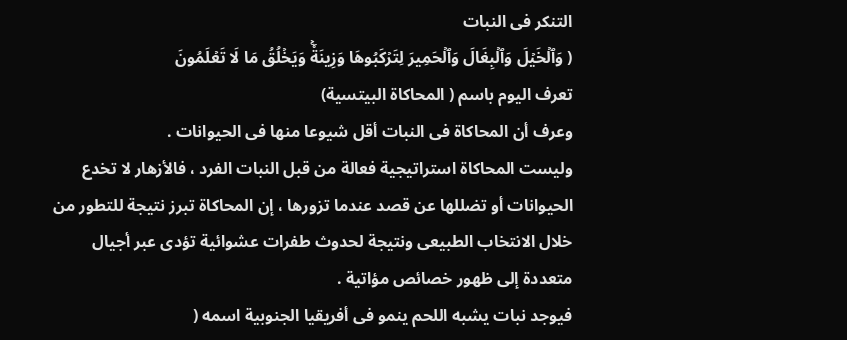التنكر فى النبات
( وَٱلۡخَيۡلَ وَٱلۡبِغَالَ وَٱلۡحَمِيرَ لِتَرۡكَبُوهَا وَزِينَةٗۚ وَيَخۡلُقُ مَا لَا تَعۡلَمُونَ
تعرف اليوم باسم ( المحاكاة البيتسية)
وعرف أن المحاكاة فى النبات أقل شيوعا منها فى الحيوانات .
وليست المحاكاة استراتيجية فعالة من قبل النبات الفرد ، فالأزهار لا تخدع الحيوانات أو تضللها عن قصد عندما تزورها ، إن المحاكاة تبرز نتيجة للتطور من خلال الانتخاب الطبيعى ونتيجة لحدوث طفرات عشوائية تؤدى عبر أجيال متعددة إلى ظهور خصائص مؤاتية .
فيوجد نبات يشبه اللحم ينمو فى أفريقيا الجنوبية اسمه (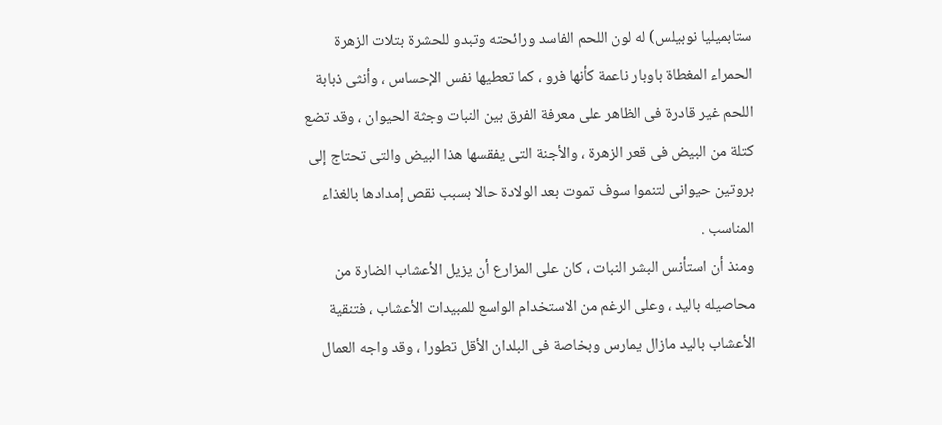ستابميليا نوبيلس) له لون اللحم الفاسد ورائحته وتبدو للحشرة بتلات الزهرة الحمراء المغطاة باوبار ناعمة كأنها فرو ، كما تعطيها نفس الإحساس ، وأنثى ذبابة اللحم غير قادرة فى الظاهر على معرفة الفرق بين النبات وجثة الحيوان ، وقد تضع كتلة من البيض فى قعر الزهرة ، والأجنة التى يفقسها هذا البيض والتى تحتاج إلى بروتين حيوانى لتنموا سوف تموت بعد الولادة حالا بسبب نقص إمدادها بالغذاء المناسب .
ومنذ أن استأنس البشر النبات ، كان على المزارع أن يزيل الأعشاب الضارة من محاصيله باليد ، وعلى الرغم من الاستخدام الواسع للمبيدات الأعشاب ، فتنقية الأعشاب باليد مازال يمارس وبخاصة فى البلدان الأقل تطورا ، وقد واجه العمال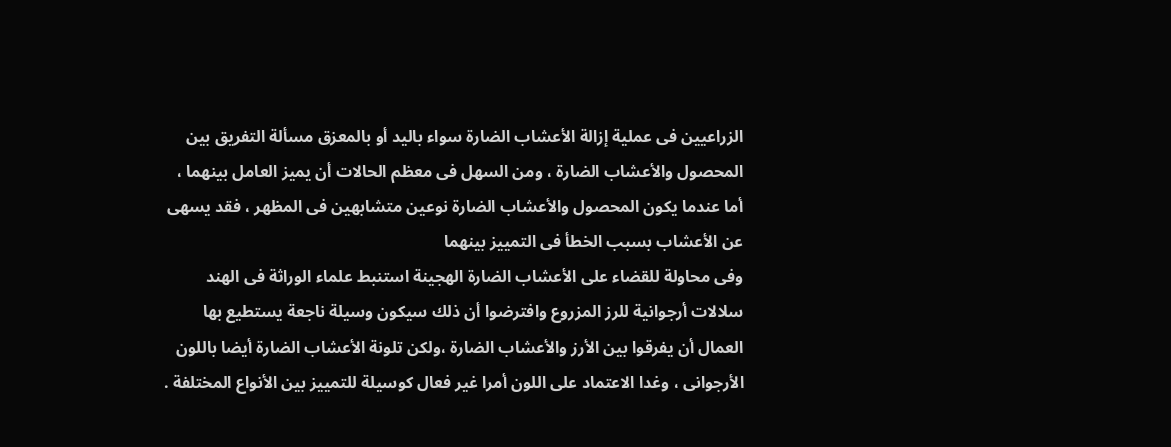الزراعيين فى عملية إزالة الأعشاب الضارة سواء باليد أو بالمعزق مسألة التفريق بين المحصول والأعشاب الضارة ، ومن السهل فى معظم الحالات أن يميز العامل بينهما ، أما عندما يكون المحصول والأعشاب الضارة نوعين متشابهين فى المظهر ، فقد يسهى عن الأعشاب بسبب الخطأ فى التمييز بينهما
وفى محاولة للقضاء على الأعشاب الضارة الهجينة استنبط علماء الوراثة فى الهند سلالات أرجوانية للرز المزروع وافترضوا أن ذلك سيكون وسيلة ناجعة يستطيع بها العمال أن يفرقوا بين الأرز والأعشاب الضارة ،ولكن تلونة الأعشاب الضارة أيضا باللون الأرجوانى ، وغدا الاعتماد على اللون أمرا غير فعال كوسيلة للتمييز بين الأنواع المختلفة .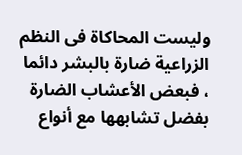وليست المحاكاة فى النظم الزراعية ضارة بالبشر دائما ، فبعض الأعشاب الضارة بفضل تشابهها مع أنواع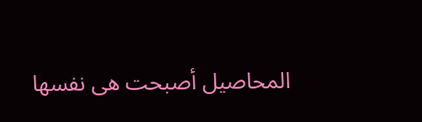المحاصيل أصبحت هى نفسها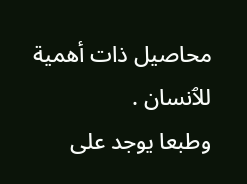محاصيل ذات أهمية للٱنسان .
وطبعا يوجد على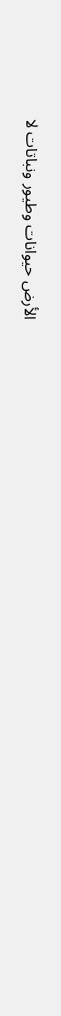الأرض حيوانات وطيور ونباتات لا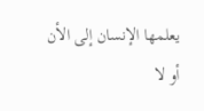يعلمها الإنسان إلى الأن أو لا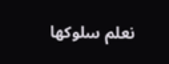نعلم سلوكها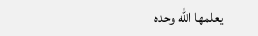يعلمها الله وحده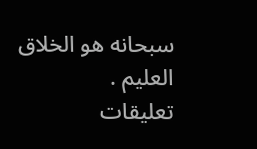سبحانه هو الخلاق العليم .
تعليقات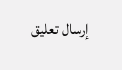إرسال تعليق